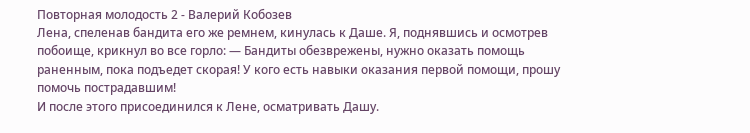Повторная молодость 2 - Валерий Кобозев
Лена, спеленав бандита его же ремнем, кинулась к Даше. Я, поднявшись и осмотрев побоище, крикнул во все горло: — Бандиты обезврежены, нужно оказать помощь раненным, пока подъедет скорая! У кого есть навыки оказания первой помощи, прошу помочь пострадавшим!
И после этого присоединился к Лене, осматривать Дашу.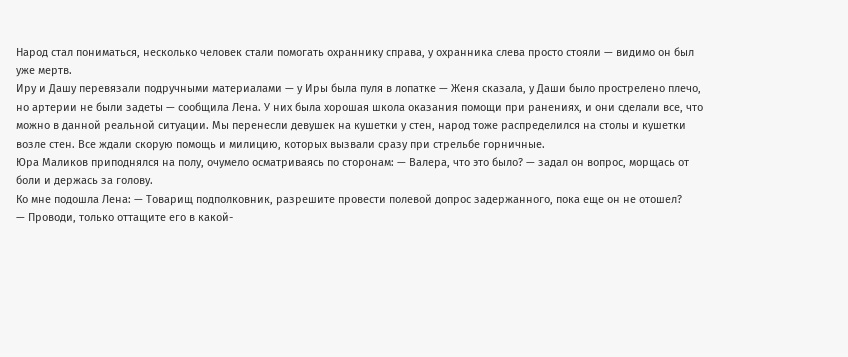Народ стал пониматься, несколько человек стали помогать охраннику справа, у охранника слева просто стояли — видимо он был уже мертв.
Иру и Дашу перевязали подручными материалами — у Иры была пуля в лопатке — Женя сказала, у Даши было прострелено плечо, но артерии не были задеты — сообщила Лена. У них была хорошая школа оказания помощи при ранениях, и они сделали все, что можно в данной реальной ситуации. Мы перенесли девушек на кушетки у стен, народ тоже распределился на столы и кушетки возле стен. Все ждали скорую помощь и милицию, которых вызвали сразу при стрельбе горничные.
Юра Маликов приподнялся на полу, очумело осматриваясь по сторонам: — Валера, что это было? — задал он вопрос, морщась от боли и держась за голову.
Ко мне подошла Лена: — Товарищ подполковник, разрешите провести полевой допрос задержанного, пока еще он не отошел?
— Проводи, только оттащите его в какой-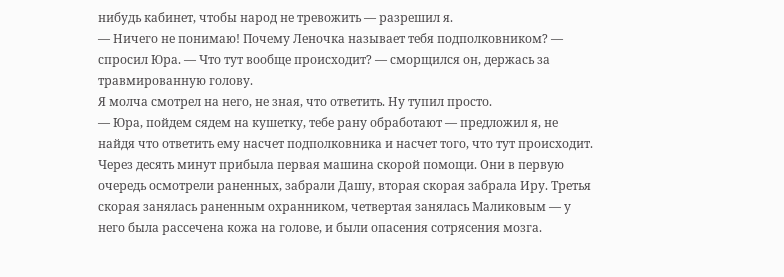нибудь кабинет, чтобы народ не тревожить — разрешил я.
— Ничего не понимаю! Почему Леночка называет тебя подполковником? — спросил Юра. — Что тут вообще происходит? — сморщился он, держась за травмированную голову.
Я молча смотрел на него, не зная, что ответить. Ну тупил просто.
— Юра, пойдем сядем на кушетку, тебе рану обработают — предложил я, не найдя что ответить ему насчет подполковника и насчет того, что тут происходит.
Через десять минут прибыла первая машина скорой помощи. Они в первую очередь осмотрели раненных, забрали Дашу, вторая скорая забрала Иру. Третья скорая занялась раненным охранником, четвертая занялась Маликовым — у него была рассечена кожа на голове, и были опасения сотрясения мозга.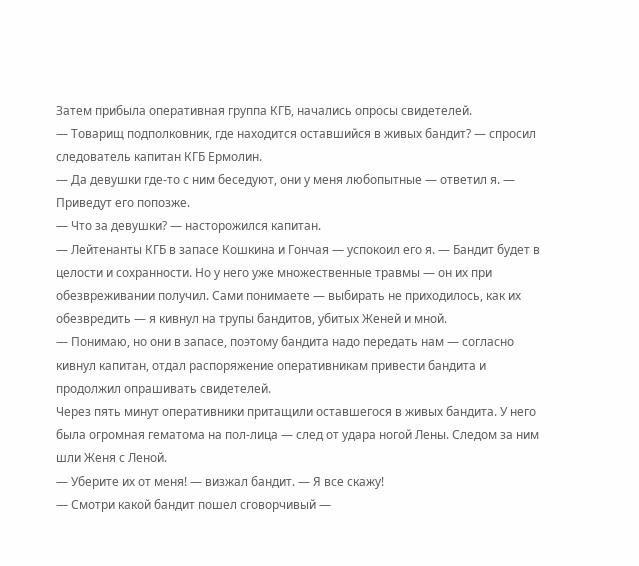Затем прибыла оперативная группа КГБ, начались опросы свидетелей.
— Товарищ подполковник, где находится оставшийся в живых бандит? — спросил следователь капитан КГБ Ермолин.
— Да девушки где-то с ним беседуют, они у меня любопытные — ответил я. — Приведут его попозже.
— Что за девушки? — насторожился капитан.
— Лейтенанты КГБ в запасе Кошкина и Гончая — успокоил его я. — Бандит будет в целости и сохранности. Но у него уже множественные травмы — он их при обезвреживании получил. Сами понимаете — выбирать не приходилось, как их обезвредить — я кивнул на трупы бандитов, убитых Женей и мной.
— Понимаю, но они в запасе, поэтому бандита надо передать нам — согласно кивнул капитан, отдал распоряжение оперативникам привести бандита и продолжил опрашивать свидетелей.
Через пять минут оперативники притащили оставшегося в живых бандита. У него была огромная гематома на пол-лица — след от удара ногой Лены. Следом за ним шли Женя с Леной.
— Уберите их от меня! — визжал бандит. — Я все скажу!
— Смотри какой бандит пошел сговорчивый —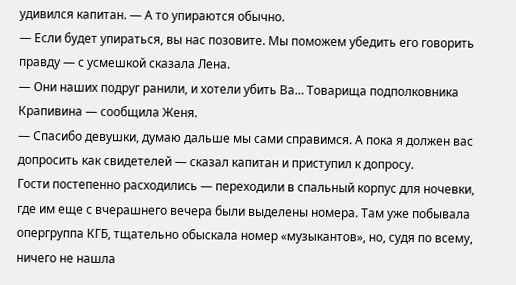удивился капитан. — А то упираются обычно.
— Если будет упираться, вы нас позовите. Мы поможем убедить его говорить правду — с усмешкой сказала Лена.
— Они наших подруг ранили, и хотели убить Ва… Товарища подполковника Крапивина — сообщила Женя.
— Спасибо девушки, думаю дальше мы сами справимся. А пока я должен вас допросить как свидетелей — сказал капитан и приступил к допросу.
Гости постепенно расходились — переходили в спальный корпус для ночевки, где им еще с вчерашнего вечера были выделены номера. Там уже побывала опергруппа КГБ, тщательно обыскала номер «музыкантов», но, судя по всему, ничего не нашла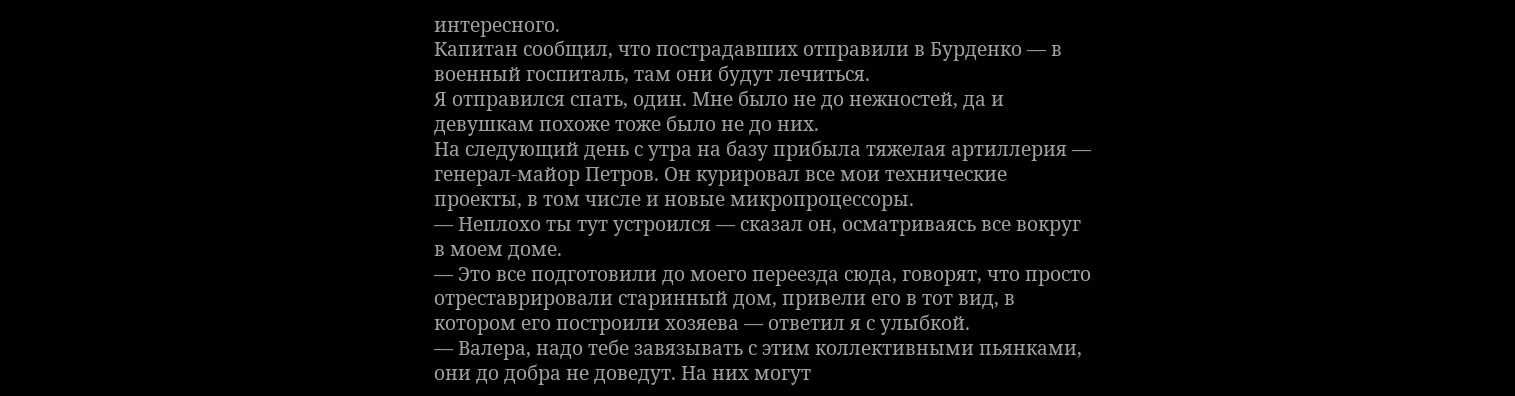интересного.
Капитан сообщил, что пострадавших отправили в Бурденко — в военный госпиталь, там они будут лечиться.
Я отправился спать, один. Мне было не до нежностей, да и девушкам похоже тоже было не до них.
На следующий день с утра на базу прибыла тяжелая артиллерия — генерал-майор Петров. Он курировал все мои технические проекты, в том числе и новые микропроцессоры.
— Неплохо ты тут устроился — сказал он, осматриваясь все вокруг в моем доме.
— Это все подготовили до моего переезда сюда, говорят, что просто отреставрировали старинный дом, привели его в тот вид, в котором его построили хозяева — ответил я с улыбкой.
— Валера, надо тебе завязывать с этим коллективными пьянками, они до добра не доведут. На них могут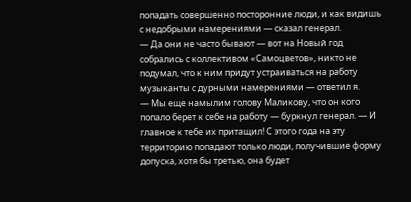попадать совершенно посторонние люди, и как видишь с недобрыми намерениями — сказал генерал.
— Да они не часто бывают — вот на Новый год собрались с коллективом «Самоцветов», никто не подумал, что к ним придут устраиваться на работу музыканты с дурными намерениями — ответил я.
— Мы еще намылим голову Маликову, что он кого попало берет к себе на работу — буркнул генерал. — И главное к тебе их притащил! С этого года на эту территорию попадают только люди, получившие форму допуска, хотя бы третью, она будет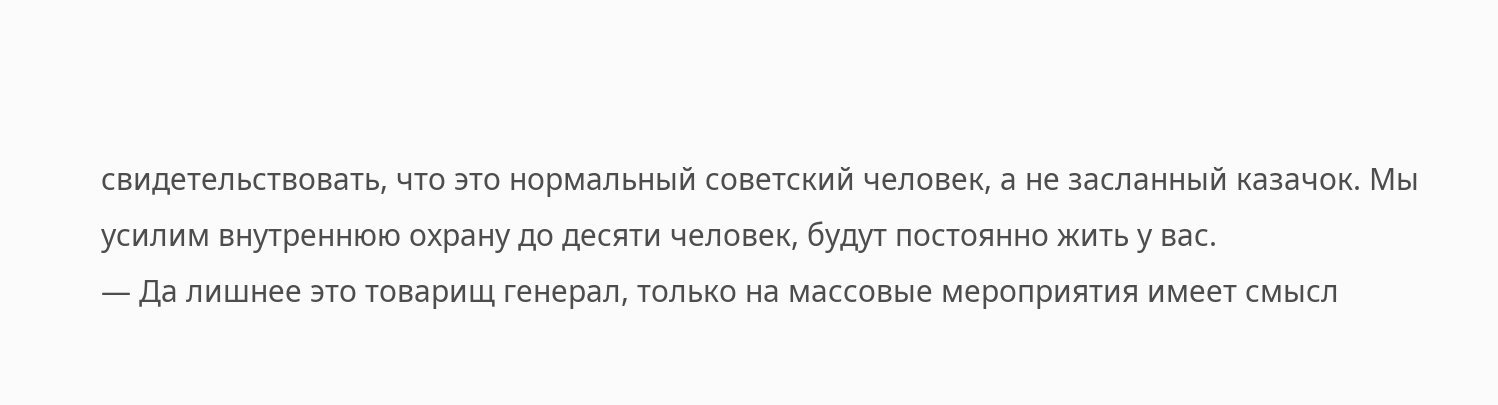свидетельствовать, что это нормальный советский человек, а не засланный казачок. Мы усилим внутреннюю охрану до десяти человек, будут постоянно жить у вас.
— Да лишнее это товарищ генерал, только на массовые мероприятия имеет смысл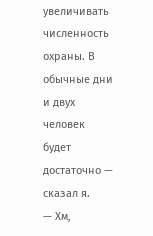увеличивать численность охраны. В обычные дни и двух человек будет достаточно — сказал я.
— Хм,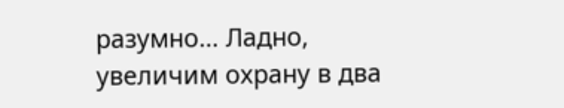разумно… Ладно, увеличим охрану в два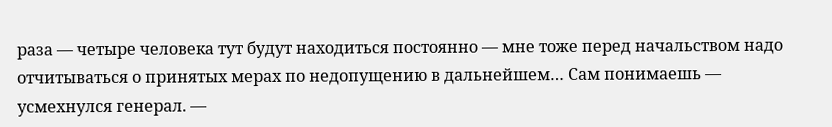раза — четыре человека тут будут находиться постоянно — мне тоже перед начальством надо отчитываться о принятых мерах по недопущению в дальнейшем… Сам понимаешь — усмехнулся генерал. —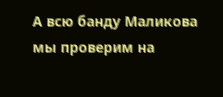А всю банду Маликова мы проверим на